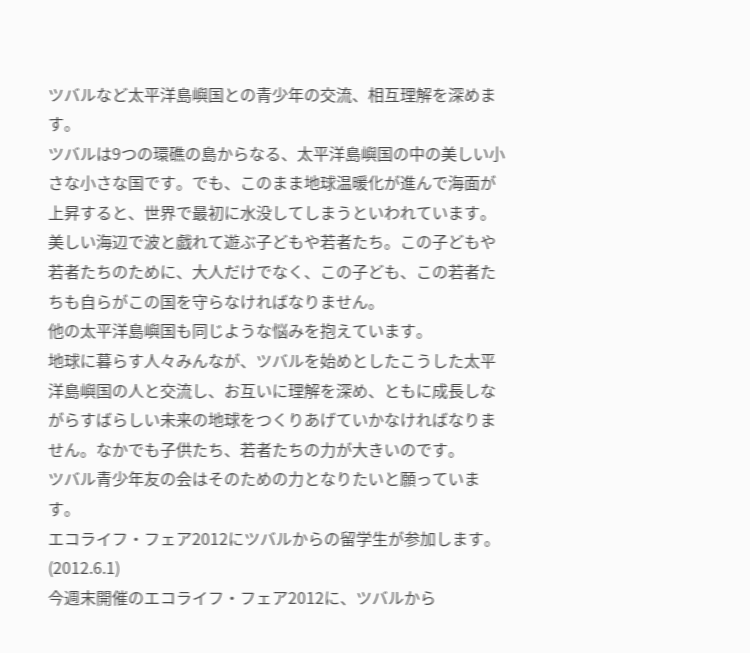ツバルなど太平洋島嶼国との青少年の交流、相互理解を深めます。
ツバルは9つの環礁の島からなる、太平洋島嶼国の中の美しい小さな小さな国です。でも、このまま地球温暖化が進んで海面が上昇すると、世界で最初に水没してしまうといわれています。
美しい海辺で波と戯れて遊ぶ子どもや若者たち。この子どもや若者たちのために、大人だけでなく、この子ども、この若者たちも自らがこの国を守らなければなりません。
他の太平洋島嶼国も同じような悩みを抱えています。
地球に暮らす人々みんなが、ツバルを始めとしたこうした太平洋島嶼国の人と交流し、お互いに理解を深め、ともに成長しながらすばらしい未来の地球をつくりあげていかなければなりません。なかでも子供たち、若者たちの力が大きいのです。
ツバル青少年友の会はそのための力となりたいと願っています。
エコライフ・フェア2012にツバルからの留学生が参加します。(2012.6.1)
今週末開催のエコライフ・フェア2012に、ツバルから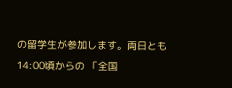の留学生が参加します。両日とも14:00頃からの 「全国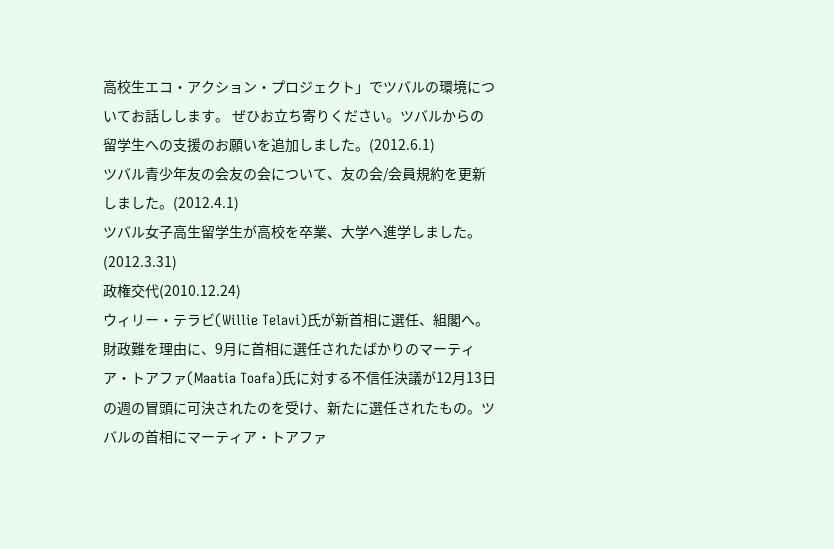高校生エコ・アクション・プロジェクト」でツバルの環境についてお話しします。 ぜひお立ち寄りください。ツバルからの留学生への支援のお願いを追加しました。(2012.6.1)
ツバル青少年友の会友の会について、友の会/会員規約を更新しました。(2012.4.1)
ツバル女子高生留学生が高校を卒業、大学へ進学しました。(2012.3.31)
政権交代(2010.12.24)
ウィリー・テラビ(Willie Telavi)氏が新首相に選任、組閣へ。財政難を理由に、9月に首相に選任されたばかりのマーティア・トアファ(Maatia Toafa)氏に対する不信任決議が12月13日の週の冒頭に可決されたのを受け、新たに選任されたもの。ツバルの首相にマーティア・トアファ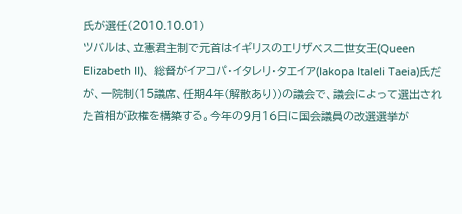氏が選任(2010.10.01)
ツバルは、立憲君主制で元首はイギリスのエリザベス二世女王(Queen Elizabeth II)、 総督がイアコパ・イタレリ・タエイア(Iakopa Italeli Taeia)氏だが、一院制(15議席、任期4年(解散あり))の議会で、議会によって選出された首相が政権を構築する。今年の9月16日に国会議員の改選選挙が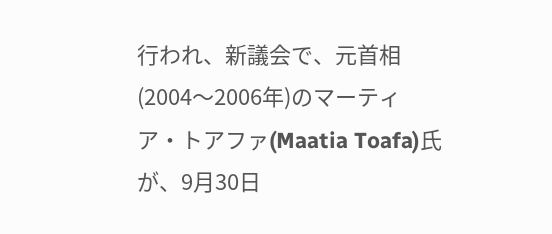行われ、新議会で、元首相(2004〜2006年)のマーティア・トアファ(Maatia Toafa)氏が、9月30日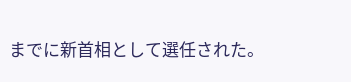までに新首相として選任された。